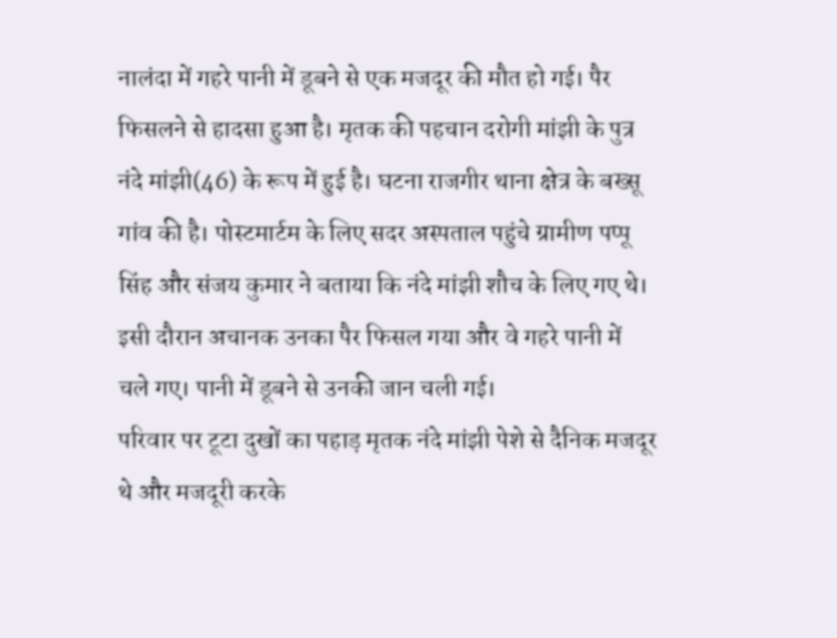नालंदा में गहरे पानी में डूबने से एक मजदूर की मौत हो गई। पैर फिसलने से हादसा हुआ है। मृतक की पहचान दरोगी मांझी के पुत्र नंदे मांझी(46) के रूप में हुई है। घटना राजगीर थाना क्षेत्र के बख्सू गांव की है। पोस्टमार्टम के लिए सदर अस्पताल पहुंचे ग्रामीण पप्पू सिंह और संजय कुमार ने बताया कि नंदे मांझी शौच के लिए गए थे। इसी दौरान अचानक उनका पैर फिसल गया और वे गहरे पानी में चले गए। पानी में डूबने से उनकी जान चली गई।
परिवार पर टूटा दुखों का पहाड़ मृतक नंदे मांझी पेशे से दैनिक मजदूर थे और मजदूरी करके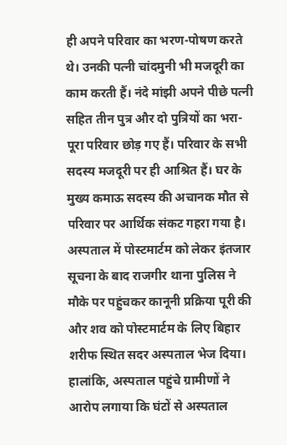ही अपने परिवार का भरण-पोषण करते थे। उनकी पत्नी चांदमुनी भी मजदूरी का काम करती हैं। नंदे मांझी अपने पीछे पत्नी सहित तीन पुत्र और दो पुत्रियों का भरा-पूरा परिवार छोड़ गए हैं। परिवार के सभी सदस्य मजदूरी पर ही आश्रित हैं। घर के मुख्य कमाऊ सदस्य की अचानक मौत से परिवार पर आर्थिक संकट गहरा गया है। अस्पताल में पोस्टमार्टम को लेकर इंतजार सूचना के बाद राजगीर थाना पुलिस ने मौके पर पहुंचकर कानूनी प्रक्रिया पूरी की और शव को पोस्टमार्टम के लिए बिहार शरीफ स्थित सदर अस्पताल भेज दिया। हालांकि, अस्पताल पहुंचे ग्रामीणों ने आरोप लगाया कि घंटों से अस्पताल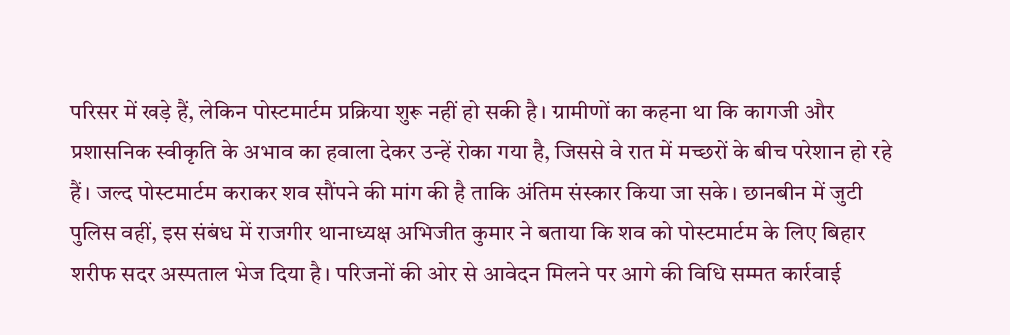परिसर में खड़े हैं, लेकिन पोस्टमार्टम प्रक्रिया शुरू नहीं हो सकी है। ग्रामीणों का कहना था कि कागजी और प्रशासनिक स्वीकृति के अभाव का हवाला देकर उन्हें रोका गया है, जिससे वे रात में मच्छरों के बीच परेशान हो रहे हैं। जल्द पोस्टमार्टम कराकर शव सौंपने की मांग की है ताकि अंतिम संस्कार किया जा सके। छानबीन में जुटी पुलिस वहीं, इस संबंध में राजगीर थानाध्यक्ष अभिजीत कुमार ने बताया कि शव को पोस्टमार्टम के लिए बिहार शरीफ सदर अस्पताल भेज दिया है। परिजनों की ओर से आवेदन मिलने पर आगे की विधि सम्मत कार्रवाई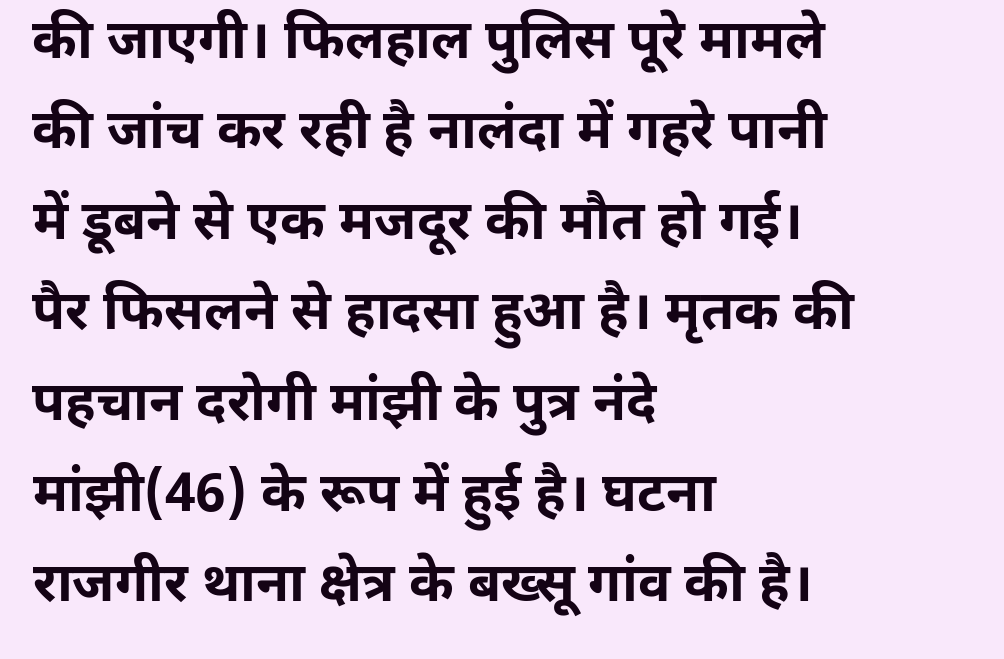की जाएगी। फिलहाल पुलिस पूरे मामले की जांच कर रही है नालंदा में गहरे पानी में डूबने से एक मजदूर की मौत हो गई। पैर फिसलने से हादसा हुआ है। मृतक की पहचान दरोगी मांझी के पुत्र नंदे मांझी(46) के रूप में हुई है। घटना राजगीर थाना क्षेत्र के बख्सू गांव की है।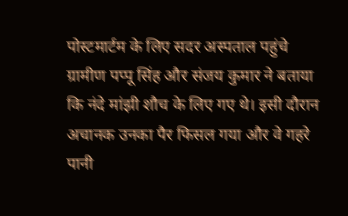पोस्टमार्टम के लिए सदर अस्पताल पहुंचे ग्रामीण पप्पू सिंह और संजय कुमार ने बताया कि नंदे मांझी शौच के लिए गए थे। इसी दौरान अचानक उनका पैर फिसल गया और वे गहरे पानी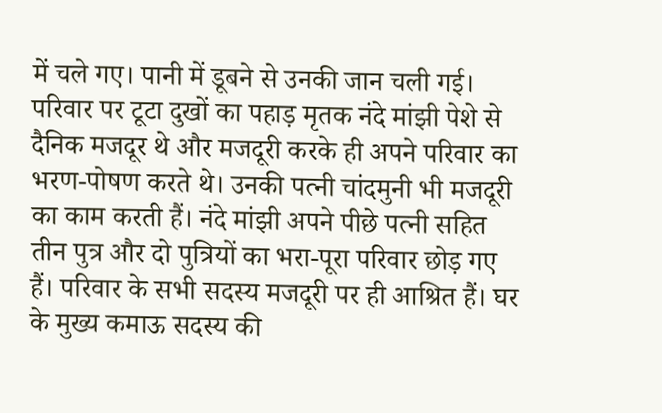में चले गए। पानी में डूबने से उनकी जान चली गई।
परिवार पर टूटा दुखों का पहाड़ मृतक नंदे मांझी पेशे से दैनिक मजदूर थे और मजदूरी करके ही अपने परिवार का भरण-पोषण करते थे। उनकी पत्नी चांदमुनी भी मजदूरी का काम करती हैं। नंदे मांझी अपने पीछे पत्नी सहित तीन पुत्र और दो पुत्रियों का भरा-पूरा परिवार छोड़ गए हैं। परिवार के सभी सदस्य मजदूरी पर ही आश्रित हैं। घर के मुख्य कमाऊ सदस्य की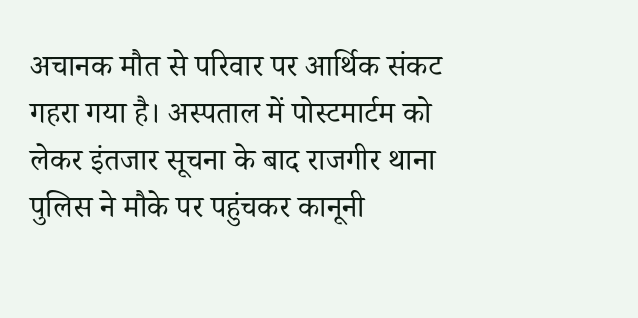अचानक मौत से परिवार पर आर्थिक संकट गहरा गया है। अस्पताल में पोस्टमार्टम को लेकर इंतजार सूचना के बाद राजगीर थाना पुलिस ने मौके पर पहुंचकर कानूनी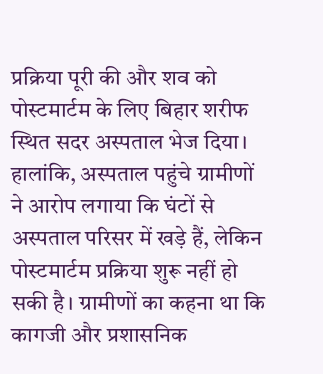प्रक्रिया पूरी की और शव को पोस्टमार्टम के लिए बिहार शरीफ स्थित सदर अस्पताल भेज दिया। हालांकि, अस्पताल पहुंचे ग्रामीणों ने आरोप लगाया कि घंटों से अस्पताल परिसर में खड़े हैं, लेकिन पोस्टमार्टम प्रक्रिया शुरू नहीं हो सकी है। ग्रामीणों का कहना था कि कागजी और प्रशासनिक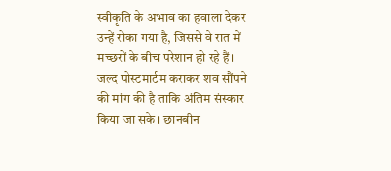स्वीकृति के अभाव का हवाला देकर उन्हें रोका गया है, जिससे वे रात में मच्छरों के बीच परेशान हो रहे हैं। जल्द पोस्टमार्टम कराकर शव सौंपने की मांग की है ताकि अंतिम संस्कार किया जा सके। छानबीन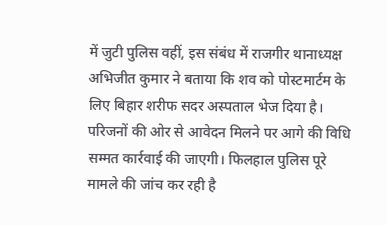में जुटी पुलिस वहीं, इस संबंध में राजगीर थानाध्यक्ष अभिजीत कुमार ने बताया कि शव को पोस्टमार्टम के लिए बिहार शरीफ सदर अस्पताल भेज दिया है। परिजनों की ओर से आवेदन मिलने पर आगे की विधि सम्मत कार्रवाई की जाएगी। फिलहाल पुलिस पूरे मामले की जांच कर रही है